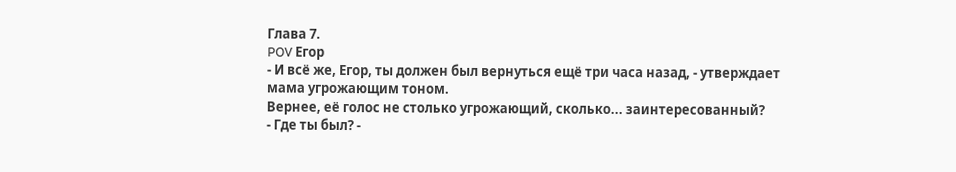Глава 7.
POV Егор
- И всё же, Егор, ты должен был вернуться ещё три часа назад, - утверждает мама угрожающим тоном.
Вернее, её голос не столько угрожающий, сколько... заинтересованный?
- Где ты был? -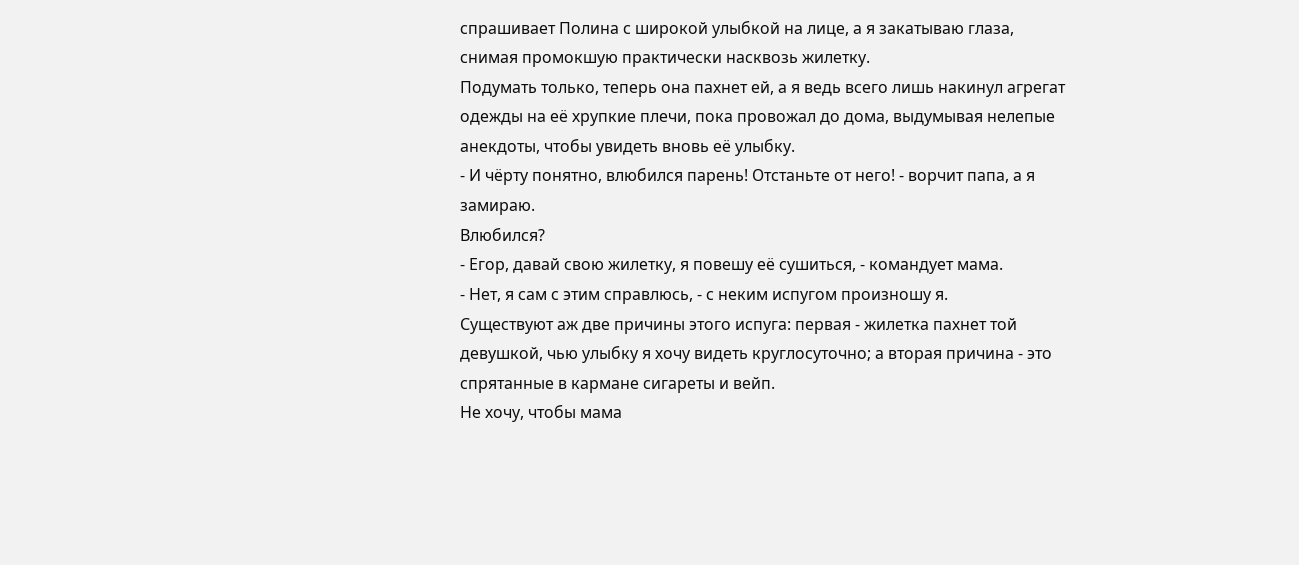спрашивает Полина с широкой улыбкой на лице, а я закатываю глаза, снимая промокшую практически насквозь жилетку.
Подумать только, теперь она пахнет ей, а я ведь всего лишь накинул агрегат одежды на её хрупкие плечи, пока провожал до дома, выдумывая нелепые анекдоты, чтобы увидеть вновь её улыбку.
- И чёрту понятно, влюбился парень! Отстаньте от него! - ворчит папа, а я замираю.
Влюбился?
- Егор, давай свою жилетку, я повешу её сушиться, - командует мама.
- Нет, я сам с этим справлюсь, - с неким испугом произношу я.
Существуют аж две причины этого испуга: первая - жилетка пахнет той девушкой, чью улыбку я хочу видеть круглосуточно; а вторая причина - это спрятанные в кармане сигареты и вейп.
Не хочу, чтобы мама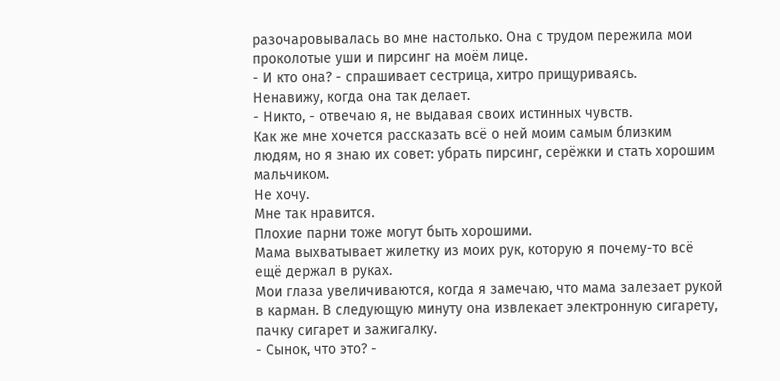разочаровывалась во мне настолько. Она с трудом пережила мои проколотые уши и пирсинг на моём лице.
- И кто она? - спрашивает сестрица, хитро прищуриваясь.
Ненавижу, когда она так делает.
- Никто, - отвечаю я, не выдавая своих истинных чувств.
Как же мне хочется рассказать всё о ней моим самым близким людям, но я знаю их совет: убрать пирсинг, серёжки и стать хорошим мальчиком.
Не хочу.
Мне так нравится.
Плохие парни тоже могут быть хорошими.
Мама выхватывает жилетку из моих рук, которую я почему-то всё ещё держал в руках.
Мои глаза увеличиваются, когда я замечаю, что мама залезает рукой в карман. В следующую минуту она извлекает электронную сигарету, пачку сигарет и зажигалку.
- Сынок, что это? -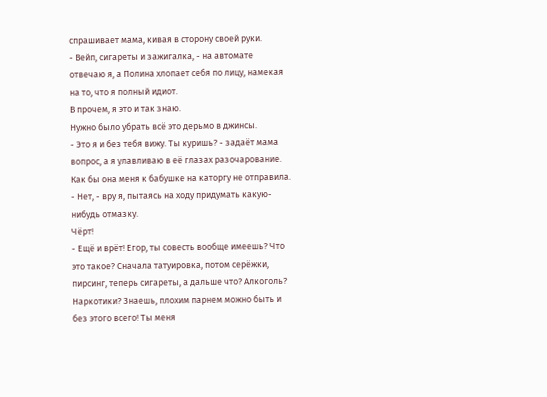спрашивает мама, кивая в сторону своей руки.
- Вейп, сигареты и зажигалка, - на автомате отвечаю я, а Полина хлопает себя по лицу, намекая на то, что я полный идиот.
В прочем, я это и так знаю.
Нужно было убрать всё это дерьмо в джинсы.
- Это я и без тебя вижу. Ты куришь? - задаёт мама вопрос, а я улавливаю в её глазах разочарование.
Как бы она меня к бабушке на каторгу не отправила.
- Нет, - вру я, пытаясь на ходу придумать какую-нибудь отмазку.
Чёрт!
- Ещё и врёт! Егор, ты совесть вообще имеешь? Что это такое? Сначала татуировка, потом серёжки, пирсинг, теперь сигареты, а дальше что? Алкоголь? Наркотики? Знаешь, плохим парнем можно быть и без этого всего! Ты меня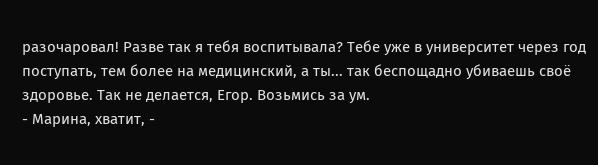разочаровал! Разве так я тебя воспитывала? Тебе уже в университет через год поступать, тем более на медицинский, а ты... так беспощадно убиваешь своё здоровье. Так не делается, Егор. Возьмись за ум.
- Марина, хватит, -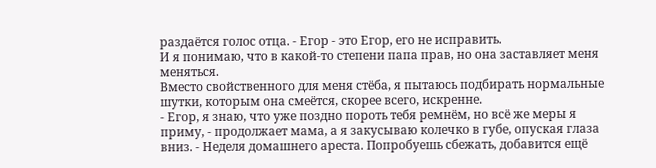раздаётся голос отца. - Егор - это Егор, его не исправить.
И я понимаю, что в какой-то степени папа прав, но она заставляет меня меняться.
Вместо свойственного для меня стёба, я пытаюсь подбирать нормальные шутки, которым она смеётся, скорее всего, искренне.
- Егор, я знаю, что уже поздно пороть тебя ремнём, но всё же меры я приму, - продолжает мама, а я закусываю колечко в губе, опуская глаза вниз. - Неделя домашнего ареста. Попробуешь сбежать, добавится ещё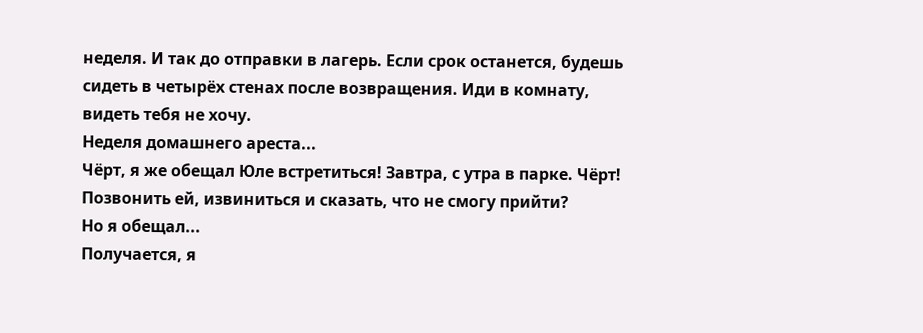неделя. И так до отправки в лагерь. Если срок останется, будешь сидеть в четырёх стенах после возвращения. Иди в комнату, видеть тебя не хочу.
Неделя домашнего ареста...
Чёрт, я же обещал Юле встретиться! Завтра, с утра в парке. Чёрт! Позвонить ей, извиниться и сказать, что не смогу прийти?
Но я обещал...
Получается, я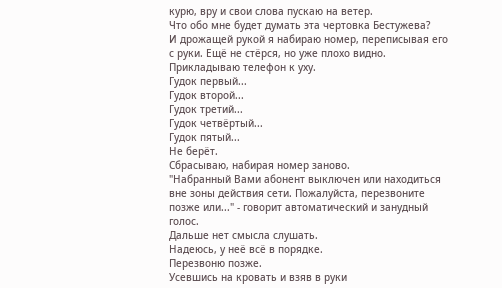курю, вру и свои слова пускаю на ветер.
Что обо мне будет думать эта чертовка Бестужева?
И дрожащей рукой я набираю номер, переписывая его с руки. Ещё не стёрся, но уже плохо видно. Прикладываю телефон к уху.
Гудок первый...
Гудок второй...
Гудок третий...
Гудок четвёртый...
Гудок пятый...
Не берёт.
Сбрасываю, набирая номер заново.
"Набранный Вами абонент выключен или находиться вне зоны действия сети. Пожалуйста, перезвоните позже или..." - говорит автоматический и занудный голос.
Дальше нет смысла слушать.
Надеюсь, у неё всё в порядке.
Перезвоню позже.
Усевшись на кровать и взяв в руки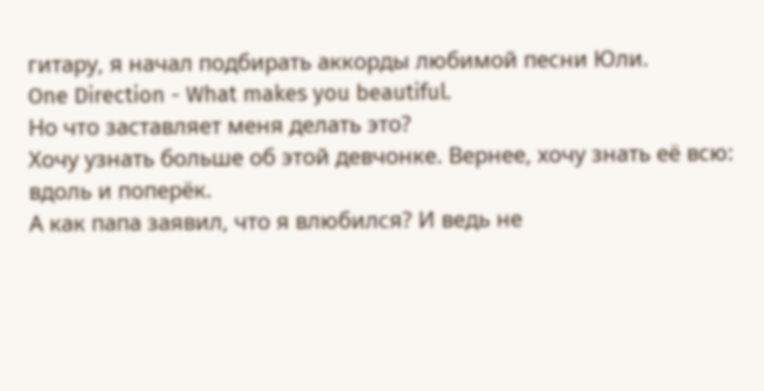гитару, я начал подбирать аккорды любимой песни Юли.
One Direction - What makes you beautiful.
Но что заставляет меня делать это?
Хочу узнать больше об этой девчонке. Вернее, хочу знать её всю: вдоль и поперёк.
А как папа заявил, что я влюбился? И ведь не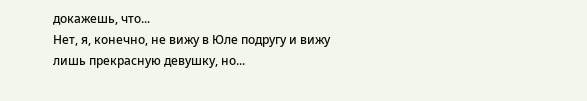докажешь, что...
Нет, я, конечно, не вижу в Юле подругу и вижу лишь прекрасную девушку, но...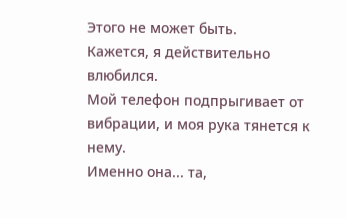Этого не может быть.
Кажется, я действительно влюбился.
Мой телефон подпрыгивает от вибрации, и моя рука тянется к нему.
Именно она... та,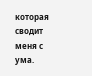которая сводит меня с ума.